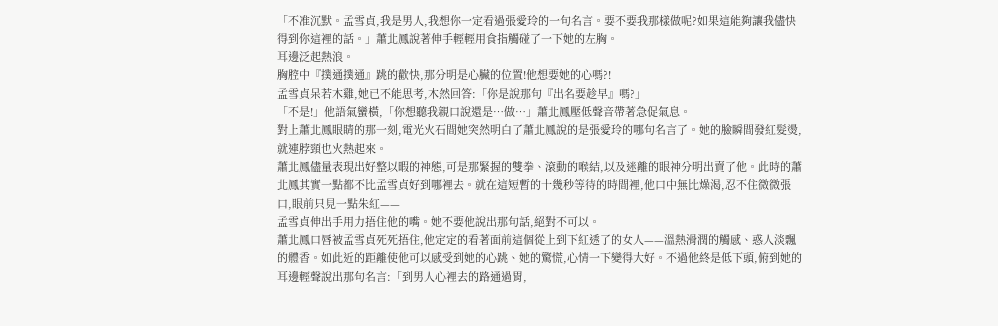「不准沉默。孟雪貞,我是男人,我想你一定看過張愛玲的一句名言。要不要我那樣做呢?如果這能夠讓我儘快得到你這裡的話。」蕭北鳳說著伸手輕輕用食指觸碰了一下她的左胸。
耳邊泛起熱浪。
胸腔中『撲通撲通』跳的歡快,那分明是心臟的位置!他想要她的心嗎?!
孟雪貞呆若木雞,她已不能思考,木然回答:「你是說那句『出名要趁早』嗎?」
「不是!」他語氣蠻橫,「你想聽我親口說還是…做…」蕭北鳳壓低聲音帶著急促氣息。
對上蕭北鳳眼睛的那一刻,電光火石間她突然明白了蕭北鳳說的是張愛玲的哪句名言了。她的臉瞬間發紅髮燙,就連脖頸也火熱起來。
蕭北鳳儘量表現出好整以暇的神態,可是那緊握的雙拳、滾動的喉結,以及迷離的眼神分明出賣了他。此時的蕭北鳳其實一點都不比孟雪貞好到哪裡去。就在這短暫的十幾秒等待的時間裡,他口中無比燥渴,忍不住微微張口,眼前只見一點朱紅——
孟雪貞伸出手用力捂住他的嘴。她不要他說出那句話,絕對不可以。
蕭北鳳口唇被孟雪貞死死捂住,他定定的看著面前這個從上到下紅透了的女人——溫熱滑潤的觸感、惑人淡飄的體香。如此近的距離使他可以感受到她的心跳、她的驚慌,心情一下變得大好。不過他終是低下頭,俯到她的耳邊輕聲說出那句名言:「到男人心裡去的路通過胃,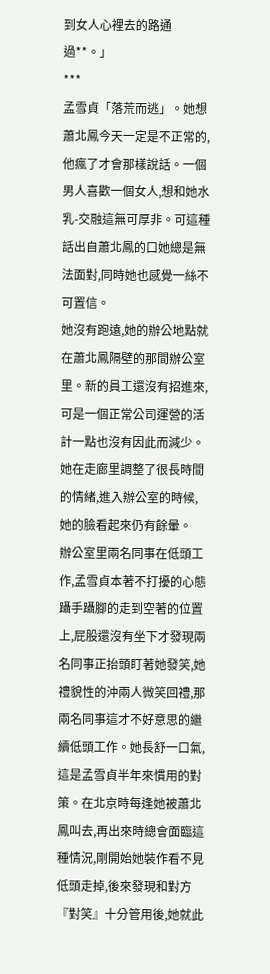到女人心裡去的路通過**。」
***
孟雪貞「落荒而逃」。她想蕭北鳳今天一定是不正常的,他瘋了才會那樣說話。一個男人喜歡一個女人,想和她水乳-交融這無可厚非。可這種話出自蕭北鳳的口她總是無法面對,同時她也感覺一絲不可置信。
她沒有跑遠,她的辦公地點就在蕭北鳳隔壁的那間辦公室里。新的員工還沒有招進來,可是一個正常公司運營的活計一點也沒有因此而減少。她在走廊里調整了很長時間的情緒,進入辦公室的時候,她的臉看起來仍有餘暈。
辦公室里兩名同事在低頭工作,孟雪貞本著不打擾的心態躡手躡腳的走到空著的位置上,屁股還沒有坐下才發現兩名同事正抬頭盯著她發笑,她禮貌性的沖兩人微笑回禮,那兩名同事這才不好意思的繼續低頭工作。她長舒一口氣,這是孟雪貞半年來慣用的對策。在北京時每逢她被蕭北鳳叫去,再出來時總會面臨這種情況,剛開始她裝作看不見低頭走掉,後來發現和對方『對笑』十分管用後,她就此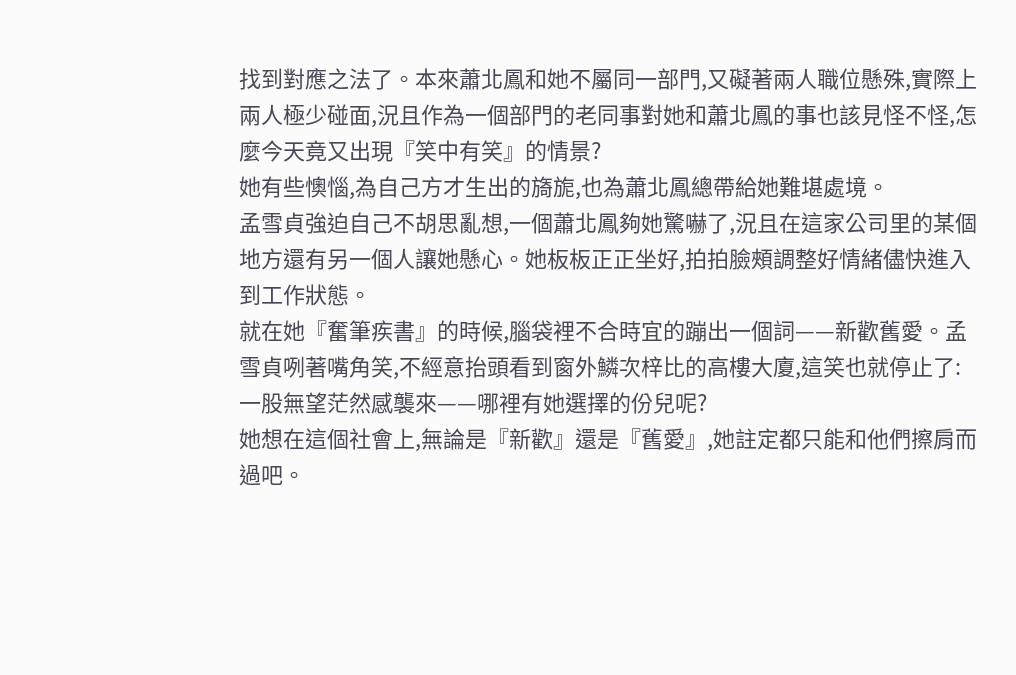找到對應之法了。本來蕭北鳳和她不屬同一部門,又礙著兩人職位懸殊,實際上兩人極少碰面,況且作為一個部門的老同事對她和蕭北鳳的事也該見怪不怪,怎麼今天竟又出現『笑中有笑』的情景?
她有些懊惱,為自己方才生出的旖旎,也為蕭北鳳總帶給她難堪處境。
孟雪貞強迫自己不胡思亂想,一個蕭北鳳夠她驚嚇了,況且在這家公司里的某個地方還有另一個人讓她懸心。她板板正正坐好,拍拍臉頰調整好情緒儘快進入到工作狀態。
就在她『奮筆疾書』的時候,腦袋裡不合時宜的蹦出一個詞——新歡舊愛。孟雪貞咧著嘴角笑,不經意抬頭看到窗外鱗次梓比的高樓大廈,這笑也就停止了:一股無望茫然感襲來——哪裡有她選擇的份兒呢?
她想在這個社會上,無論是『新歡』還是『舊愛』,她註定都只能和他們擦肩而過吧。